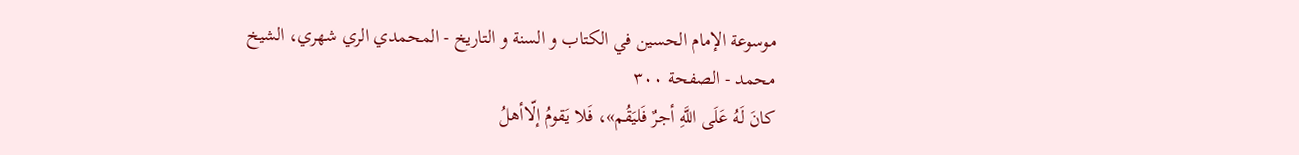موسوعة الإمام الحسين في الكتاب و السنة و التاريخ - المحمدي الري شهري، الشيخ محمد - الصفحة ٣٠٠
كانَ لَهُ عَلَى اللَّهِ أجرٌ فَليَقُم»، فَلا يَقومُ إلّاأهلُ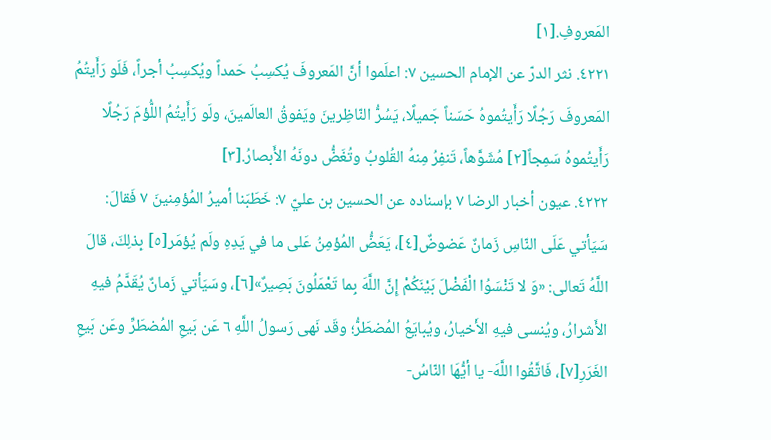المَعروفِ.[١]
٤٢٢١. نثر الدرّ عن الإمام الحسين ٧: اعلَموا أنَّ المَعروفَ يُكسِبُ حَمداً ويُكسِبُ أجراً، فَلَو رَأَيتُمُ المَعروفَ رَجُلًا رَأَيتُموهُ حَسَناً جَميلًا، يَسُرُّ النّاظِرينَ ويَفوقُ العالَمينَ، ولَو رَأَيتُمُ اللُّؤمَ رَجُلًا رَأَيتُموهُ سَمِجاً[٢] مُشَوَّهاً، تَنفِرُ مِنهُ القُلوبُ وتُغَضُّ دونَهُ الأَبصارُ.[٣]
٤٢٢٢. عيون أخبار الرضا ٧ بإسناده عن الحسين بن عليّ ٧: خَطَبَنا أميرُ المُؤمِنينَ ٧ فَقالَ:
سَيَأتي عَلَى النّاسِ زَمانٌ عَضوضٌ[٤]، يَعَضُّ المُؤمِنُ عَلى ما في يَدِهِ ولَم يُؤمَر[٥] بِذلِكَ، قالَ اللَّهُ تَعالى: «وَ لا تَنْسَوُا الْفَضْلَ بَيْنَكُمْ إِنَّ اللَّهَ بِما تَعْمَلُونَ بَصِيرٌ»[٦]، وسَيَأتي زَمانٌ يُقَدَّمُ فيهِ الأَشرارُ، ويُنسى فيهِ الأَخيارُ، ويُبايَعُ المُضطَرُّ؛ وقَد نَهى رَسولُ اللَّهِ ٦ عَن بَيعِ المُضطَرِّ وعَن بَيعِ الغَرَرِ[٧]، فَاتَّقُوا اللَّهَ- يا أيُّهَا النّاسُ-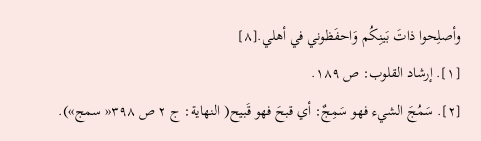وأصلِحوا ذاتَ بَينِكُم وَاحفَظوني في أهلي.[٨]
[١]. إرشاد القلوب: ص ١٨٩.
[٢]. سَمُجَ الشيء فهو سَمِجٌ: أي قبحَ فهو قَبيح( النهاية: ج ٢ ص ٣٩٨« سمج»).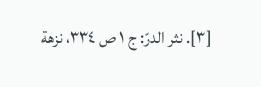[٣]. نثر الدرّ: ج ١ ص ٣٣٤، نزهة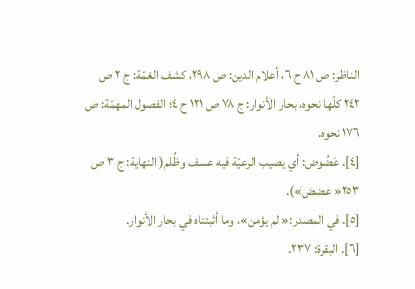الناظر: ص ٨١ ح ٦، أعلام الدين: ص ٢٩٨، كشف الغمّة: ج ٢ ص ٢٤٢ كلّها نحوه، بحار الأنوار: ج ٧٨ ص ١٢١ ح ٤؛ الفصول المهمّة: ص ١٧٦ نحوه.
[٤]. عَضُوض: أي يصيب الرعيّة فيه عسف وظُلم( النهاية: ج ٣ ص ٢٥٣« عضض»).
[٥]. في المصدر:« لم يؤمن»، وما أثبتناه في بحار الأنوار.
[٦]. البقرة: ٢٣٧.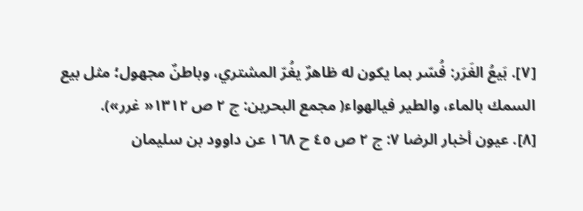[٧]. بَيعُ الغَرَر: فُسّر بما يكون له ظاهرٌ يغُرّ المشتري، وباطنٌ مجهول؛ مثل بيع السمك بالماء، والطير فيالهواء( مجمع البحرين: ج ٢ ص ١٣١٢« غرر»).
[٨]. عيون أخبار الرضا ٧: ج ٢ ص ٤٥ ح ١٦٨ عن داوود بن سليمان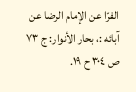الفرّا عن الإمام الرضا عن آبائه :، بحار الأنوار: ج ٧٣ ص ٣٠٤ ح ١٩.